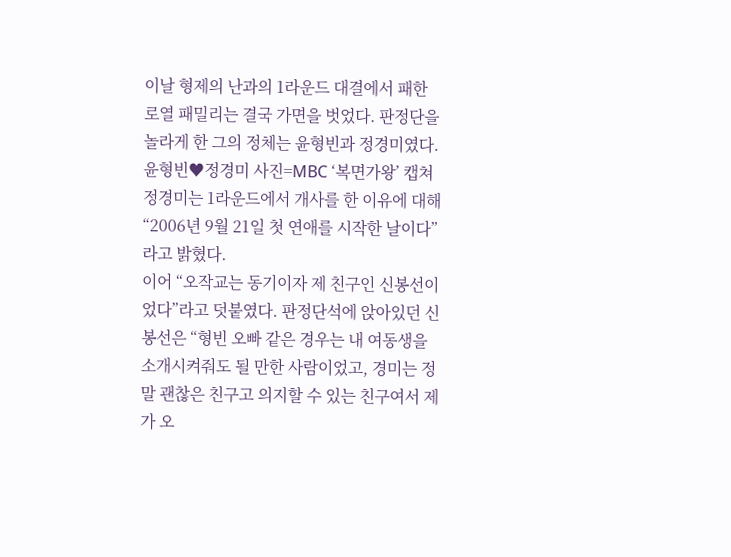이날 형제의 난과의 1라운드 대결에서 패한 로열 패밀리는 결국 가면을 벗었다. 판정단을 놀라게 한 그의 정체는 윤형빈과 정경미였다.
윤형빈♥정경미 사진=MBC ‘복면가왕’ 캡쳐
정경미는 1라운드에서 개사를 한 이유에 대해 “2006년 9월 21일 첫 연애를 시작한 날이다”라고 밝혔다.
이어 “오작교는 동기이자 제 친구인 신봉선이었다”라고 덧붙였다. 판정단석에 앉아있던 신봉선은 “형빈 오빠 같은 경우는 내 여동생을 소개시켜줘도 될 만한 사람이었고, 경미는 정말 괜찮은 친구고 의지할 수 있는 친구여서 제가 오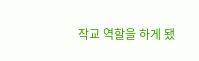작교 역할을 하게 됐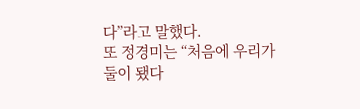다”라고 말했다.
또 정경미는 “처음에 우리가 둘이 됐다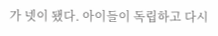가 넷이 됐다. 아이들이 독립하고 다시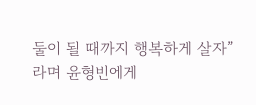둘이 될 때까지 행복하게 살자”라며 윤형빈에게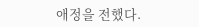애정을 전했다.